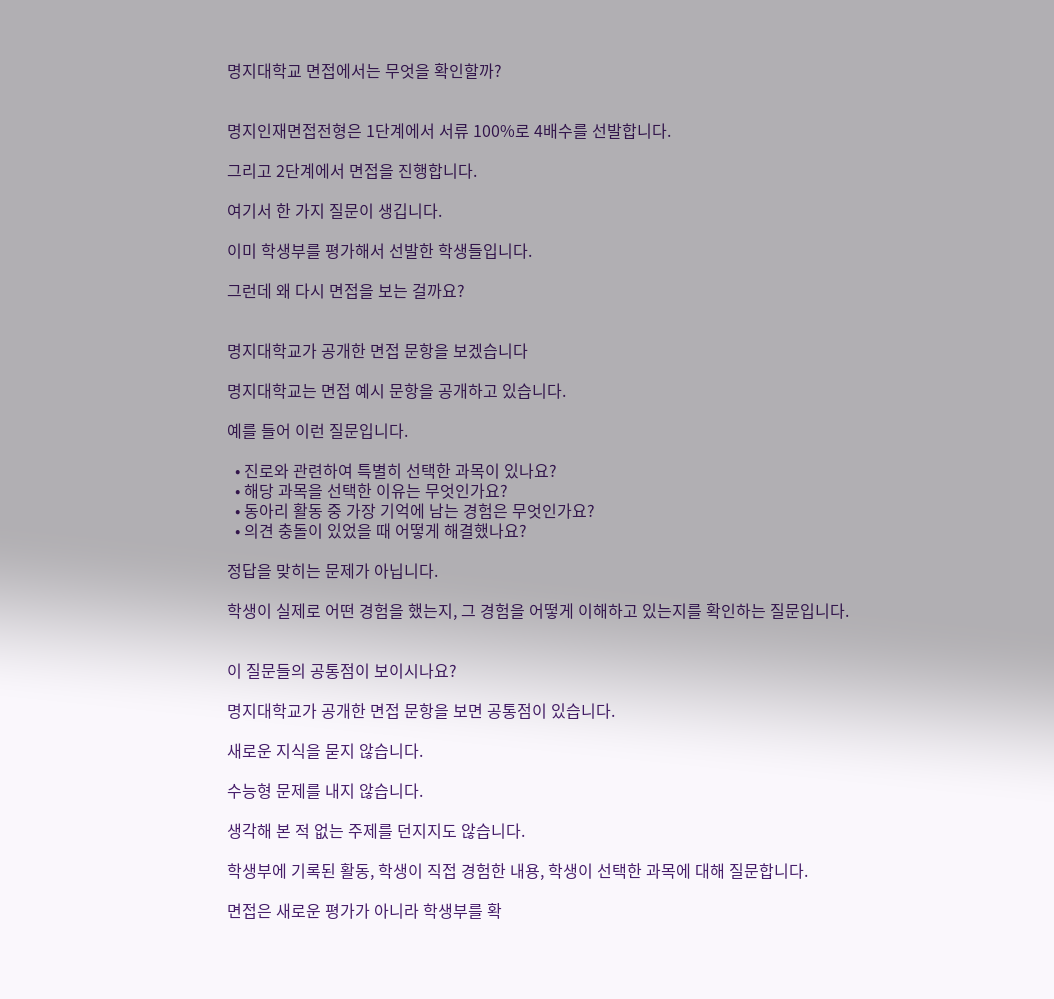명지대학교 면접에서는 무엇을 확인할까?


명지인재면접전형은 1단계에서 서류 100%로 4배수를 선발합니다.

그리고 2단계에서 면접을 진행합니다.

여기서 한 가지 질문이 생깁니다.

이미 학생부를 평가해서 선발한 학생들입니다.

그런데 왜 다시 면접을 보는 걸까요?


명지대학교가 공개한 면접 문항을 보겠습니다

명지대학교는 면접 예시 문항을 공개하고 있습니다.

예를 들어 이런 질문입니다.

  • 진로와 관련하여 특별히 선택한 과목이 있나요?
  • 해당 과목을 선택한 이유는 무엇인가요?
  • 동아리 활동 중 가장 기억에 남는 경험은 무엇인가요?
  • 의견 충돌이 있었을 때 어떻게 해결했나요?

정답을 맞히는 문제가 아닙니다.

학생이 실제로 어떤 경험을 했는지, 그 경험을 어떻게 이해하고 있는지를 확인하는 질문입니다.


이 질문들의 공통점이 보이시나요?

명지대학교가 공개한 면접 문항을 보면 공통점이 있습니다.

새로운 지식을 묻지 않습니다.

수능형 문제를 내지 않습니다.

생각해 본 적 없는 주제를 던지지도 않습니다.

학생부에 기록된 활동, 학생이 직접 경험한 내용, 학생이 선택한 과목에 대해 질문합니다.

면접은 새로운 평가가 아니라 학생부를 확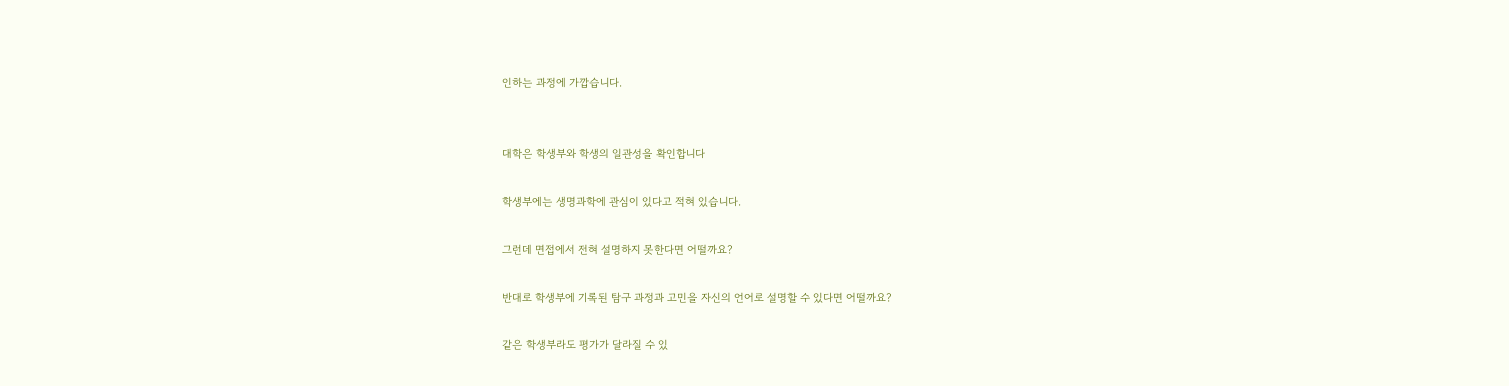인하는 과정에 가깝습니다.


대학은 학생부와 학생의 일관성을 확인합니다

학생부에는 생명과학에 관심이 있다고 적혀 있습니다.

그런데 면접에서 전혀 설명하지 못한다면 어떨까요?

반대로 학생부에 기록된 탐구 과정과 고민을 자신의 언어로 설명할 수 있다면 어떨까요?

같은 학생부라도 평가가 달라질 수 있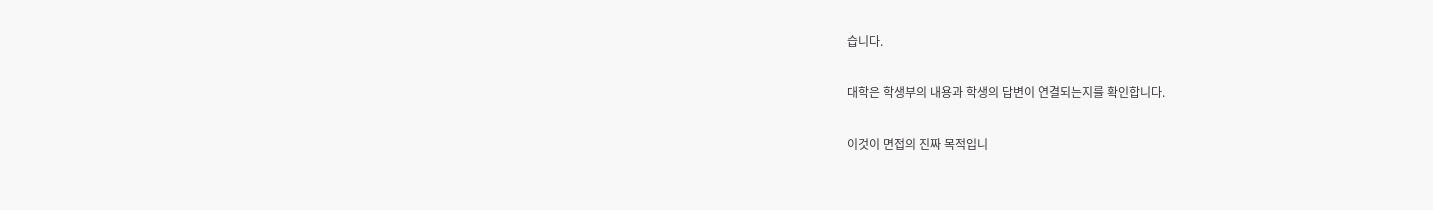습니다.

대학은 학생부의 내용과 학생의 답변이 연결되는지를 확인합니다.

이것이 면접의 진짜 목적입니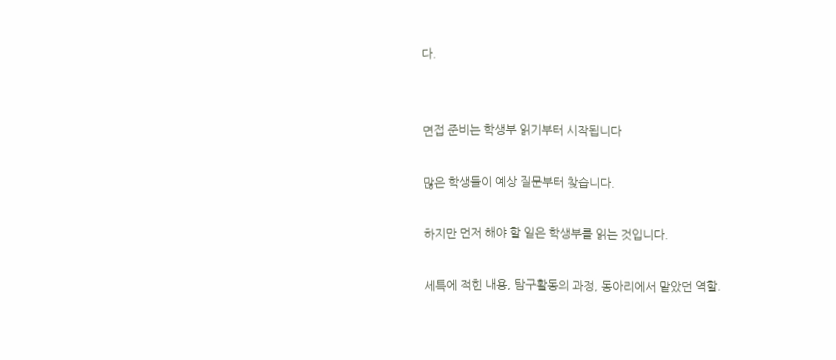다.


면접 준비는 학생부 읽기부터 시작됩니다

많은 학생들이 예상 질문부터 찾습니다.

하지만 먼저 해야 할 일은 학생부를 읽는 것입니다.

세특에 적힌 내용, 탐구활동의 과정, 동아리에서 맡았던 역할.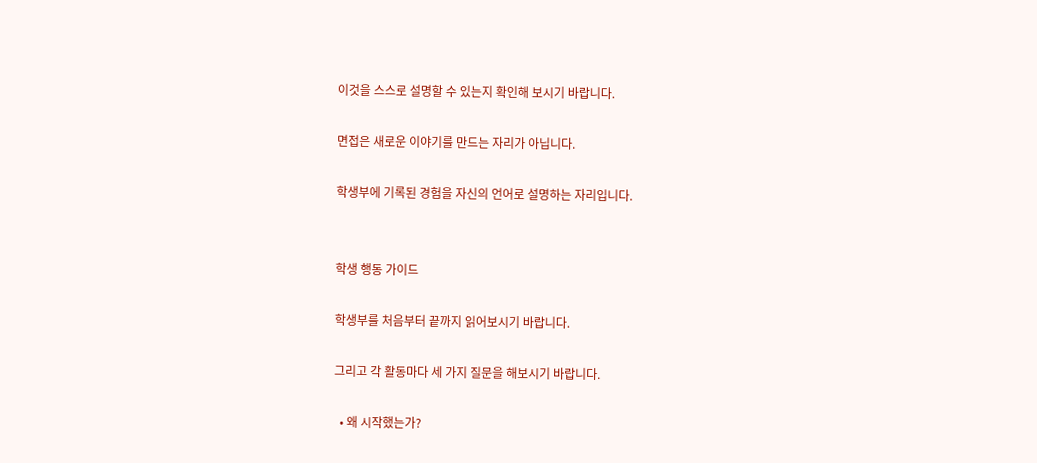이것을 스스로 설명할 수 있는지 확인해 보시기 바랍니다.

면접은 새로운 이야기를 만드는 자리가 아닙니다.

학생부에 기록된 경험을 자신의 언어로 설명하는 자리입니다.


학생 행동 가이드

학생부를 처음부터 끝까지 읽어보시기 바랍니다.

그리고 각 활동마다 세 가지 질문을 해보시기 바랍니다.

  • 왜 시작했는가?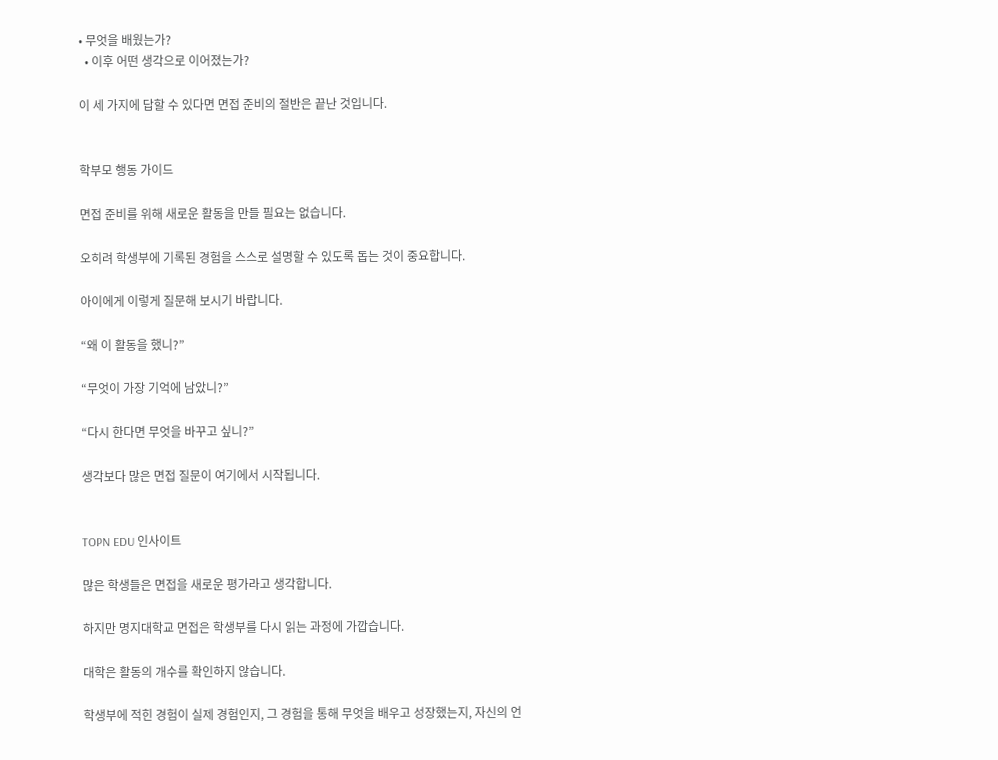• 무엇을 배웠는가?
  • 이후 어떤 생각으로 이어졌는가?

이 세 가지에 답할 수 있다면 면접 준비의 절반은 끝난 것입니다.


학부모 행동 가이드

면접 준비를 위해 새로운 활동을 만들 필요는 없습니다.

오히려 학생부에 기록된 경험을 스스로 설명할 수 있도록 돕는 것이 중요합니다.

아이에게 이렇게 질문해 보시기 바랍니다.

“왜 이 활동을 했니?”

“무엇이 가장 기억에 남았니?”

“다시 한다면 무엇을 바꾸고 싶니?”

생각보다 많은 면접 질문이 여기에서 시작됩니다.


TOPN EDU 인사이트

많은 학생들은 면접을 새로운 평가라고 생각합니다.

하지만 명지대학교 면접은 학생부를 다시 읽는 과정에 가깝습니다.

대학은 활동의 개수를 확인하지 않습니다.

학생부에 적힌 경험이 실제 경험인지, 그 경험을 통해 무엇을 배우고 성장했는지, 자신의 언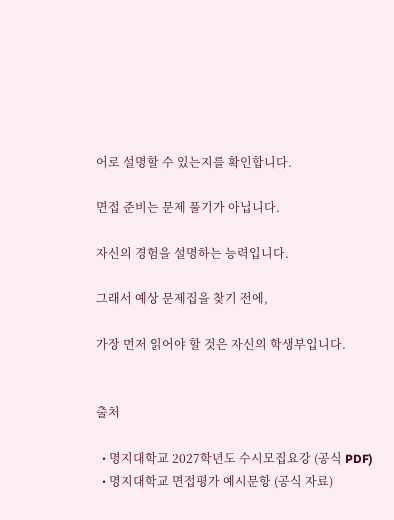어로 설명할 수 있는지를 확인합니다.

면접 준비는 문제 풀기가 아닙니다.

자신의 경험을 설명하는 능력입니다.

그래서 예상 문제집을 찾기 전에,

가장 먼저 읽어야 할 것은 자신의 학생부입니다.


출처

  • 명지대학교 2027학년도 수시모집요강 (공식 PDF)
  • 명지대학교 면접평가 예시문항 (공식 자료)